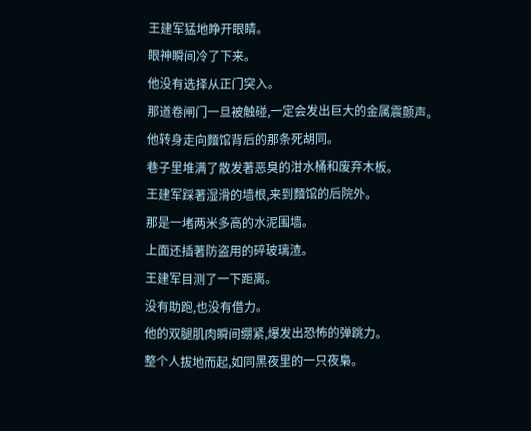王建军猛地睁开眼睛。
眼神瞬间冷了下来。
他没有选择从正门突入。
那道卷闸门一旦被触碰,一定会发出巨大的金属震颤声。
他转身走向麵馆背后的那条死胡同。
巷子里堆满了散发著恶臭的泔水桶和废弃木板。
王建军踩著湿滑的墙根,来到麵馆的后院外。
那是一堵两米多高的水泥围墙。
上面还插著防盗用的碎玻璃渣。
王建军目测了一下距离。
没有助跑,也没有借力。
他的双腿肌肉瞬间绷紧,爆发出恐怖的弹跳力。
整个人拔地而起,如同黑夜里的一只夜梟。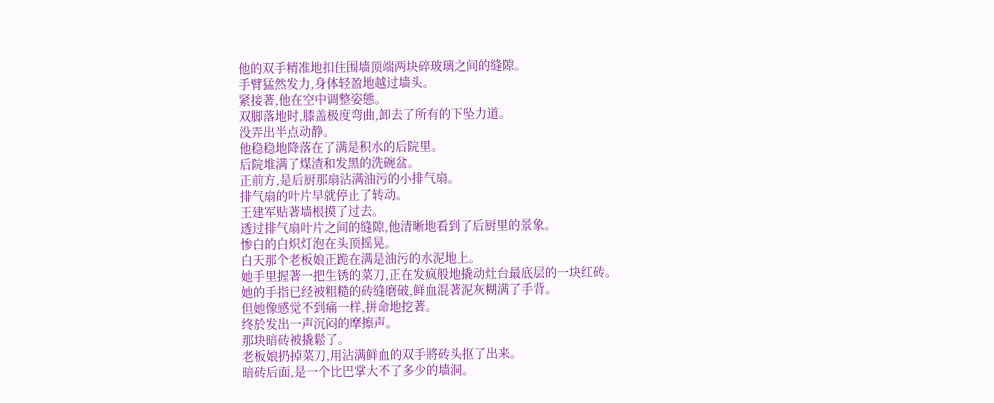他的双手精准地扣住围墙顶端两块碎玻璃之间的缝隙。
手臂猛然发力,身体轻盈地越过墙头。
紧接著,他在空中调整姿態。
双脚落地时,膝盖极度弯曲,卸去了所有的下坠力道。
没弄出半点动静。
他稳稳地降落在了满是积水的后院里。
后院堆满了煤渣和发黑的洗碗盆。
正前方,是后厨那扇沾满油污的小排气扇。
排气扇的叶片早就停止了转动。
王建军贴著墙根摸了过去。
透过排气扇叶片之间的缝隙,他清晰地看到了后厨里的景象。
惨白的白炽灯泡在头顶摇晃。
白天那个老板娘正跪在满是油污的水泥地上。
她手里握著一把生锈的菜刀,正在发疯般地撬动灶台最底层的一块红砖。
她的手指已经被粗糙的砖缝磨破,鲜血混著泥灰糊满了手背。
但她像感觉不到痛一样,拼命地挖著。
终於发出一声沉闷的摩擦声。
那块暗砖被撬鬆了。
老板娘扔掉菜刀,用沾满鲜血的双手將砖头抠了出来。
暗砖后面,是一个比巴掌大不了多少的墙洞。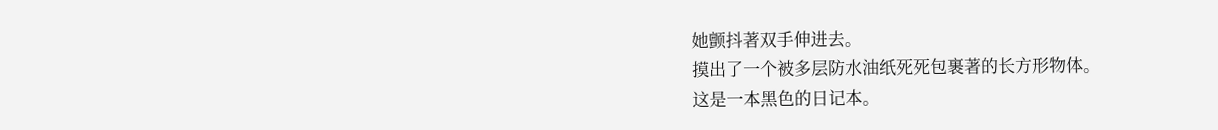她颤抖著双手伸进去。
摸出了一个被多层防水油纸死死包裹著的长方形物体。
这是一本黑色的日记本。